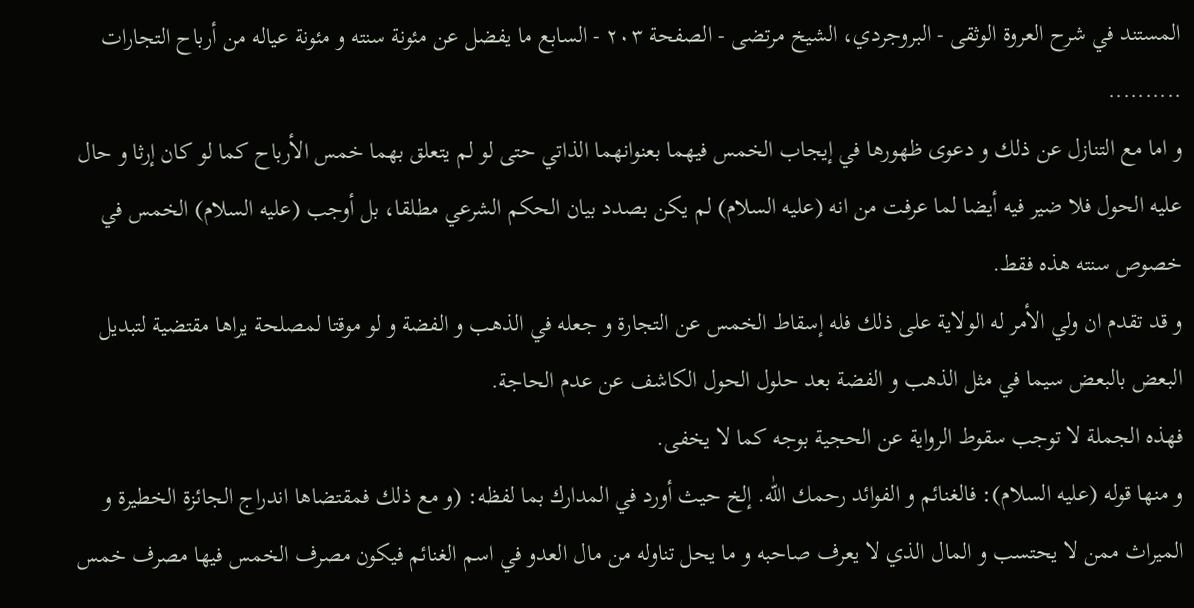المستند في شرح العروة الوثقى - البروجردي، الشيخ مرتضى - الصفحة ٢٠٣ - السابع ما يفضل عن مئونة سنته و مئونة عياله من أرباح التجارات
..........
و اما مع التنازل عن ذلك و دعوى ظهورها في إيجاب الخمس فيهما بعنوانهما الذاتي حتى لو لم يتعلق بهما خمس الأرباح كما لو كان إرثا و حال عليه الحول فلا ضير فيه أيضا لما عرفت من انه (عليه السلام) لم يكن بصدد بيان الحكم الشرعي مطلقا، بل أوجب (عليه السلام) الخمس في خصوص سنته هذه فقط.
و قد تقدم ان ولي الأمر له الولاية على ذلك فله إسقاط الخمس عن التجارة و جعله في الذهب و الفضة و لو موقتا لمصلحة يراها مقتضية لتبديل البعض بالبعض سيما في مثل الذهب و الفضة بعد حلول الحول الكاشف عن عدم الحاجة.
فهذه الجملة لا توجب سقوط الرواية عن الحجية بوجه كما لا يخفى.
و منها قوله (عليه السلام): فالغنائم و الفوائد رحمك اللّٰه. إلخ حيث أورد في المدارك بما لفظه: (و مع ذلك فمقتضاها اندراج الجائزة الخطيرة و الميراث ممن لا يحتسب و المال الذي لا يعرف صاحبه و ما يحل تناوله من مال العدو في اسم الغنائم فيكون مصرف الخمس فيها مصرف خمس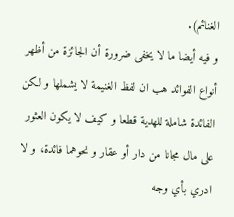الغنائم).
و فيه أيضا ما لا يخفى ضرورة أن الجائزة من أظهر أنواع الفوائد هب ان لفظ الغنيمة لا يشملها و لكن الفائدة شاملة للهدية قطعا و كيف لا يكون العثور على مال مجانا من دار أو عقار و نحوهما فائدة، و لا ادري بأي وجه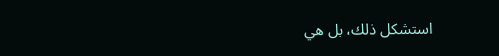استشكل ذلك، بل هي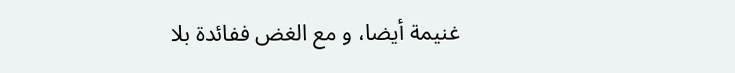غنيمة أيضا، و مع الغض ففائدة بلا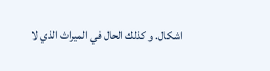اشكال. و كذلك الحال في الميراث الذي لا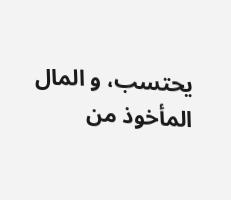يحتسب، و المال المأخوذ من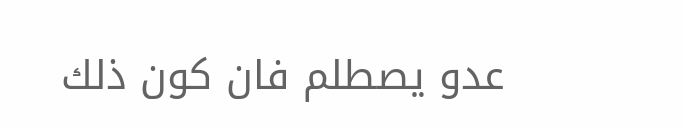عدو يصطلم فان كون ذلك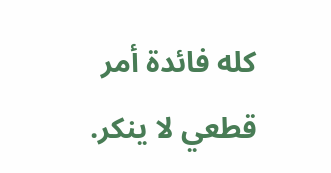كله فائدة أمر قطعي لا ينكر.